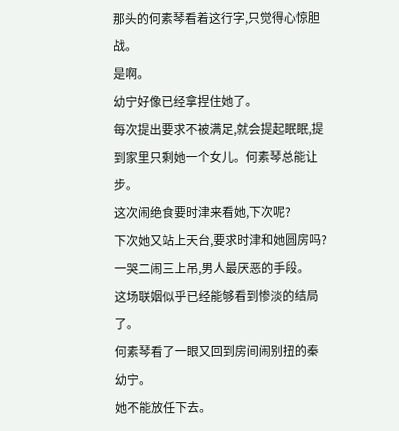那头的何素琴看着这行字,只觉得心惊胆战。
是啊。
幼宁好像已经拿捏住她了。
每次提出要求不被满足,就会提起眠眠,提到家里只剩她一个女儿。何素琴总能让步。
这次闹绝食要时津来看她,下次呢?
下次她又站上天台,要求时津和她圆房吗?
一哭二闹三上吊,男人最厌恶的手段。
这场联姻似乎已经能够看到惨淡的结局了。
何素琴看了一眼又回到房间闹别扭的秦幼宁。
她不能放任下去。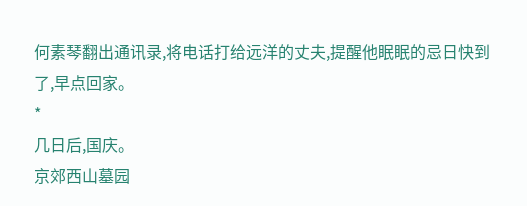何素琴翻出通讯录,将电话打给远洋的丈夫,提醒他眠眠的忌日快到了,早点回家。
*
几日后,国庆。
京郊西山墓园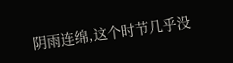阴雨连绵,这个时节几乎没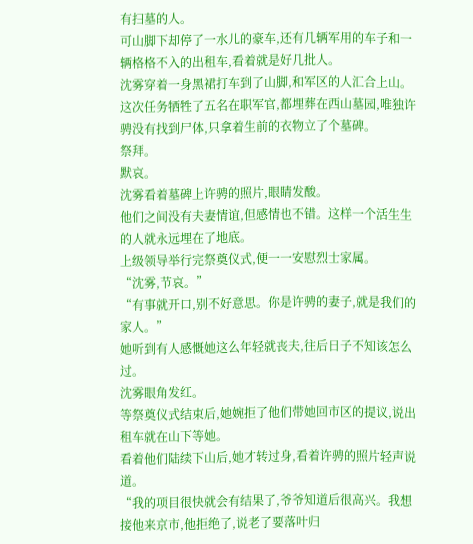有扫墓的人。
可山脚下却停了一水儿的豪车,还有几辆军用的车子和一辆格格不入的出租车,看着就是好几批人。
沈雾穿着一身黑裙打车到了山脚,和军区的人汇合上山。
这次任务牺牲了五名在职军官,都埋葬在西山墓园,唯独许骋没有找到尸体,只拿着生前的衣物立了个墓碑。
祭拜。
默哀。
沈雾看着墓碑上许骋的照片,眼睛发酸。
他们之间没有夫妻情谊,但感情也不错。这样一个活生生的人就永远埋在了地底。
上级领导举行完祭奠仪式,便一一安慰烈士家属。
“沈雾,节哀。”
“有事就开口,别不好意思。你是许骋的妻子,就是我们的家人。”
她听到有人感慨她这么年轻就丧夫,往后日子不知该怎么过。
沈雾眼角发红。
等祭奠仪式结束后,她婉拒了他们带她回市区的提议,说出租车就在山下等她。
看着他们陆续下山后,她才转过身,看着许骋的照片轻声说道。
“我的项目很快就会有结果了,爷爷知道后很高兴。我想接他来京市,他拒绝了,说老了要落叶归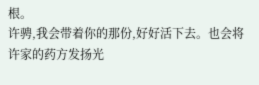根。
许骋,我会带着你的那份,好好活下去。也会将许家的药方发扬光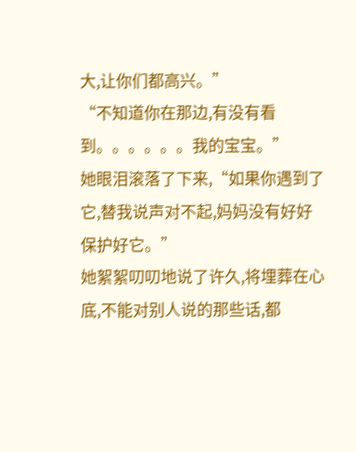大,让你们都高兴。”
“不知道你在那边,有没有看到。。。。。。我的宝宝。”
她眼泪滚落了下来,“如果你遇到了它,替我说声对不起,妈妈没有好好保护好它。”
她絮絮叨叨地说了许久,将埋葬在心底,不能对别人说的那些话,都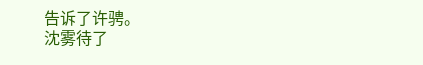告诉了许骋。
沈雾待了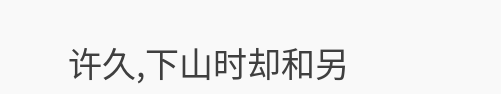许久,下山时却和另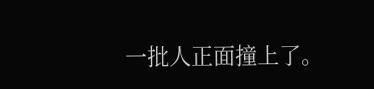一批人正面撞上了。